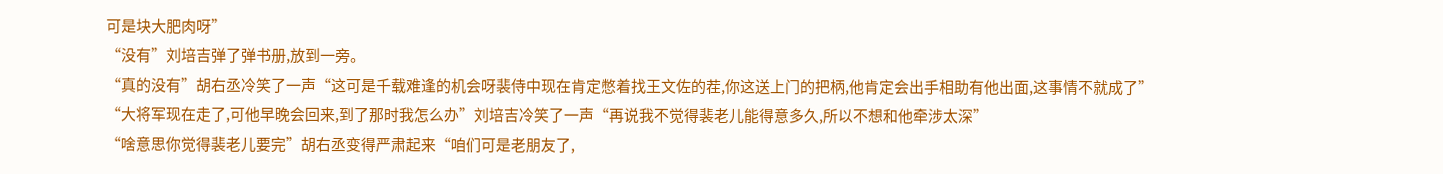可是块大肥肉呀”
“没有”刘培吉弹了弹书册,放到一旁。
“真的没有”胡右丞冷笑了一声“这可是千载难逢的机会呀裴侍中现在肯定憋着找王文佐的茬,你这送上门的把柄,他肯定会出手相助有他出面,这事情不就成了”
“大将军现在走了,可他早晚会回来,到了那时我怎么办”刘培吉冷笑了一声“再说我不觉得裴老儿能得意多久,所以不想和他牵涉太深”
“啥意思你觉得裴老儿要完”胡右丞变得严肃起来“咱们可是老朋友了,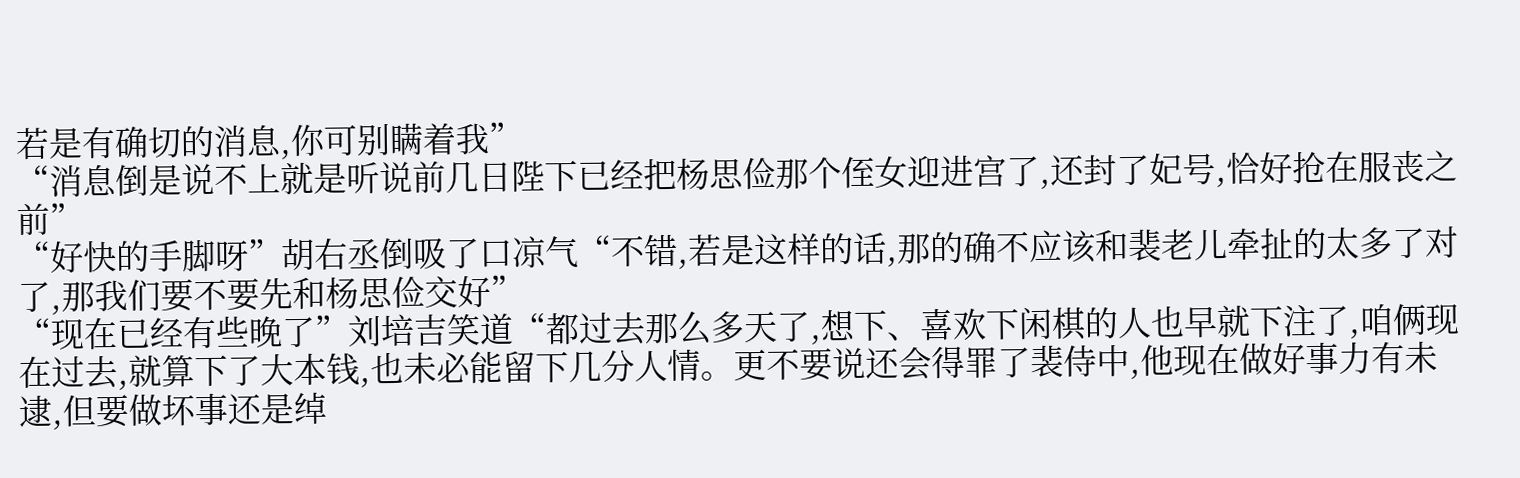若是有确切的消息,你可别瞒着我”
“消息倒是说不上就是听说前几日陛下已经把杨思俭那个侄女迎进宫了,还封了妃号,恰好抢在服丧之前”
“好快的手脚呀”胡右丞倒吸了口凉气“不错,若是这样的话,那的确不应该和裴老儿牵扯的太多了对了,那我们要不要先和杨思俭交好”
“现在已经有些晚了”刘培吉笑道“都过去那么多天了,想下、喜欢下闲棋的人也早就下注了,咱俩现在过去,就算下了大本钱,也未必能留下几分人情。更不要说还会得罪了裴侍中,他现在做好事力有未逮,但要做坏事还是绰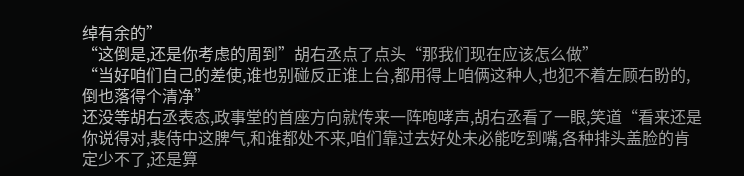绰有余的”
“这倒是,还是你考虑的周到”胡右丞点了点头“那我们现在应该怎么做”
“当好咱们自己的差使,谁也别碰反正谁上台,都用得上咱俩这种人,也犯不着左顾右盼的,倒也落得个清净”
还没等胡右丞表态,政事堂的首座方向就传来一阵咆哮声,胡右丞看了一眼,笑道“看来还是你说得对,裴侍中这脾气,和谁都处不来,咱们靠过去好处未必能吃到嘴,各种排头盖脸的肯定少不了,还是算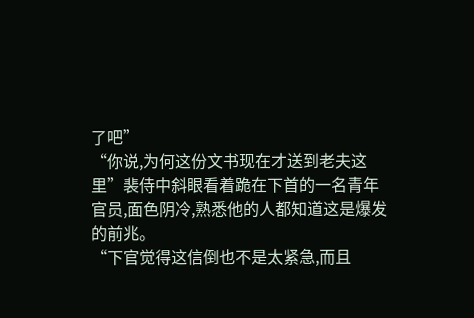了吧”
“你说,为何这份文书现在才送到老夫这里”裴侍中斜眼看着跪在下首的一名青年官员,面色阴冷,熟悉他的人都知道这是爆发的前兆。
“下官觉得这信倒也不是太紧急,而且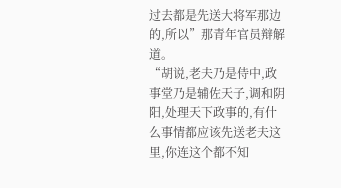过去都是先送大将军那边的,所以”那青年官员辩解道。
“胡说,老夫乃是侍中,政事堂乃是辅佐天子,调和阴阳,处理天下政事的,有什么事情都应该先送老夫这里,你连这个都不知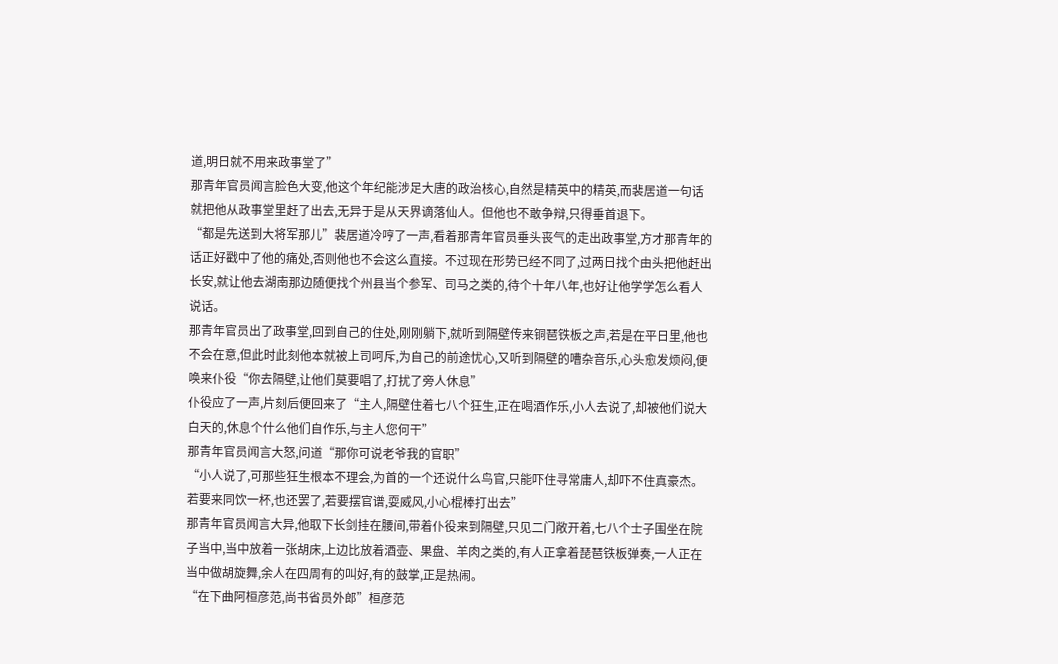道,明日就不用来政事堂了”
那青年官员闻言脸色大变,他这个年纪能涉足大唐的政治核心,自然是精英中的精英,而裴居道一句话就把他从政事堂里赶了出去,无异于是从天界谪落仙人。但他也不敢争辩,只得垂首退下。
“都是先送到大将军那儿”裴居道冷哼了一声,看着那青年官员垂头丧气的走出政事堂,方才那青年的话正好戳中了他的痛处,否则他也不会这么直接。不过现在形势已经不同了,过两日找个由头把他赶出长安,就让他去湖南那边随便找个州县当个参军、司马之类的,待个十年八年,也好让他学学怎么看人说话。
那青年官员出了政事堂,回到自己的住处,刚刚躺下,就听到隔壁传来铜琶铁板之声,若是在平日里,他也不会在意,但此时此刻他本就被上司呵斥,为自己的前途忧心,又听到隔壁的嘈杂音乐,心头愈发烦闷,便唤来仆役“你去隔壁,让他们莫要唱了,打扰了旁人休息”
仆役应了一声,片刻后便回来了“主人,隔壁住着七八个狂生,正在喝酒作乐,小人去说了,却被他们说大白天的,休息个什么他们自作乐,与主人您何干”
那青年官员闻言大怒,问道“那你可说老爷我的官职”
“小人说了,可那些狂生根本不理会,为首的一个还说什么鸟官,只能吓住寻常庸人,却吓不住真豪杰。若要来同饮一杯,也还罢了,若要摆官谱,耍威风,小心棍棒打出去”
那青年官员闻言大异,他取下长剑挂在腰间,带着仆役来到隔壁,只见二门敞开着,七八个士子围坐在院子当中,当中放着一张胡床,上边比放着酒壶、果盘、羊肉之类的,有人正拿着琵琶铁板弹奏,一人正在当中做胡旋舞,余人在四周有的叫好,有的鼓掌,正是热闹。
“在下曲阿桓彦范,尚书省员外郎”桓彦范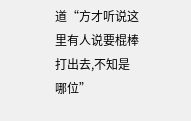道“方才听说这里有人说要棍棒打出去,不知是哪位”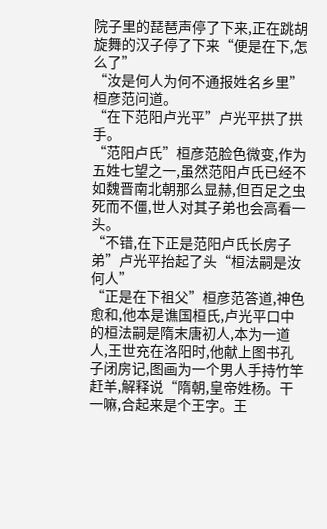院子里的琵琶声停了下来,正在跳胡旋舞的汉子停了下来“便是在下,怎么了”
“汝是何人为何不通报姓名乡里”桓彦范问道。
“在下范阳卢光平”卢光平拱了拱手。
“范阳卢氏”桓彦范脸色微变,作为五姓七望之一,虽然范阳卢氏已经不如魏晋南北朝那么显赫,但百足之虫死而不僵,世人对其子弟也会高看一头。
“不错,在下正是范阳卢氏长房子弟”卢光平抬起了头“桓法嗣是汝何人”
“正是在下祖父”桓彦范答道,神色愈和,他本是谯国桓氏,卢光平口中的桓法嗣是隋末唐初人,本为一道人,王世充在洛阳时,他献上图书孔子闭房记,图画为一个男人手持竹竿赶羊,解释说“隋朝,皇帝姓杨。干一嘛,合起来是个王字。王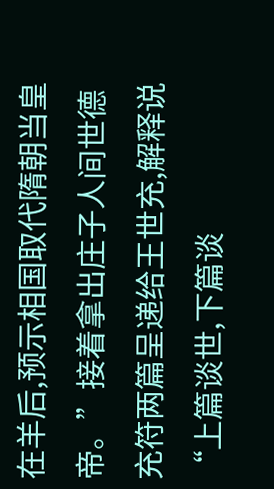在羊后,预示相国取代隋朝当皇帝。”接着拿出庄子人间世德充符两篇呈递给王世充,解释说“上篇谈世,下篇谈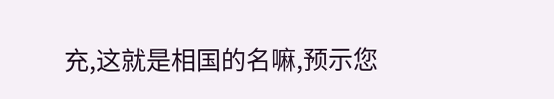充,这就是相国的名嘛,预示您